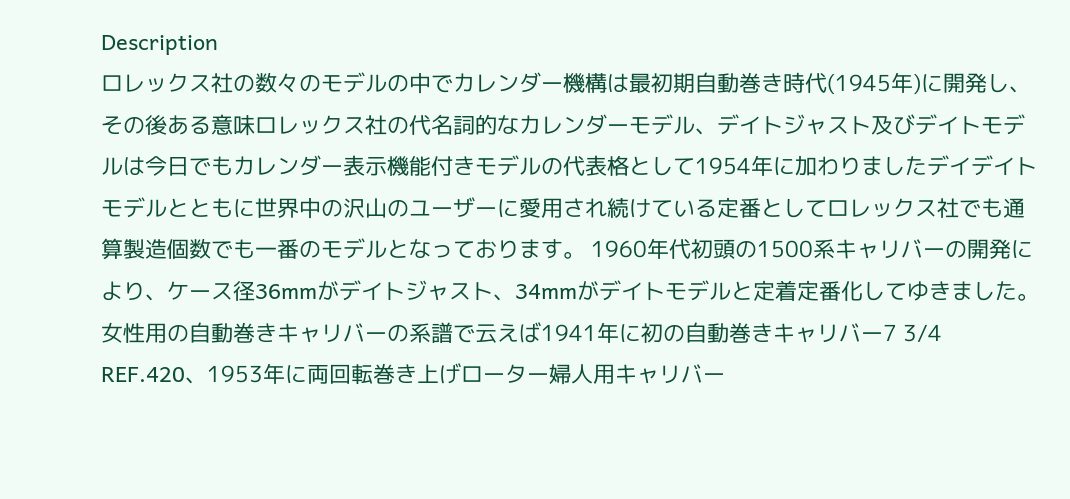Description
ロレックス社の数々のモデルの中でカレンダー機構は最初期自動巻き時代(1945年)に開発し、その後ある意味ロレックス社の代名詞的なカレンダーモデル、デイトジャスト及びデイトモデルは今日でもカレンダー表示機能付きモデルの代表格として1954年に加わりましたデイデイトモデルとともに世界中の沢山のユーザーに愛用され続けている定番としてロレックス社でも通算製造個数でも一番のモデルとなっております。 1960年代初頭の1500系キャリバーの開発により、ケース径36mmがデイトジャスト、34mmがデイトモデルと定着定番化してゆきました。
女性用の自動巻きキャリバーの系譜で云えば1941年に初の自動巻きキャリバー7 3/4 REF.420、1953年に両回転巻き上げローター婦人用キャリバー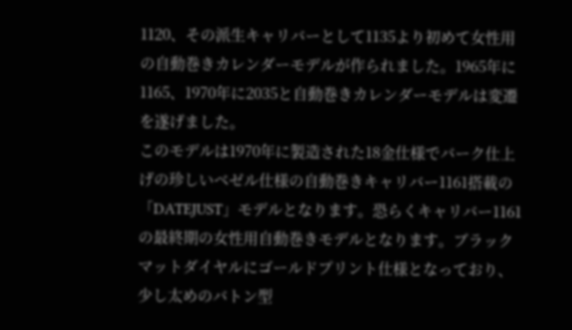1120、その派生キャリバーとして1135より初めて女性用の自動巻きカレンダーモデルが作られました。1965年に1165、1970年に2035と自動巻きカレンダーモデルは変遷を遂げました。
このモデルは1970年に製造された18金仕様でバーク仕上げの珍しいベゼル仕様の自動巻きキャリバー1161搭載の「DATEJUST」モデルとなります。恐らくキャリバー1161の最終期の女性用自動巻きモデルとなります。ブラックマットダイヤルにゴールドプリント仕様となっており、少し太めのバトン型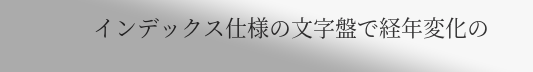インデックス仕様の文字盤で経年変化の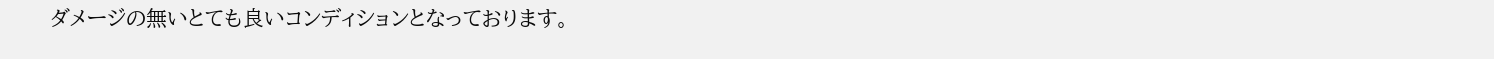ダメージの無いとても良いコンディションとなっております。